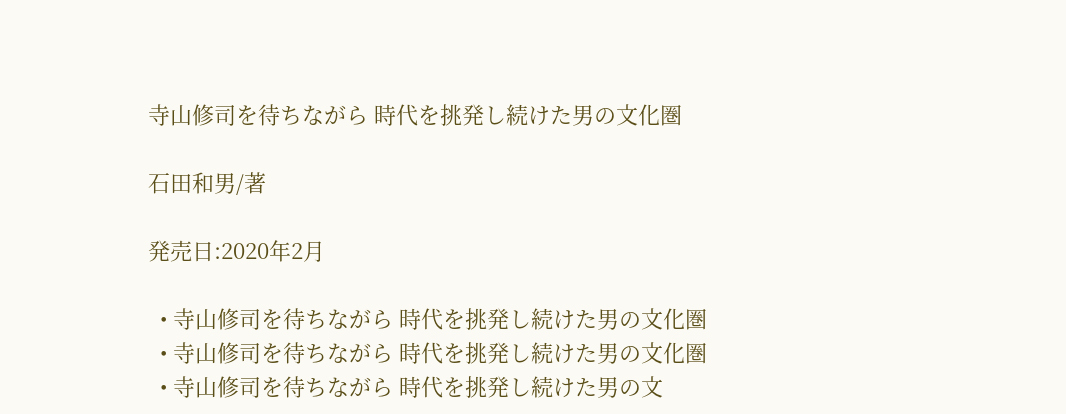寺山修司を待ちながら 時代を挑発し続けた男の文化圏

石田和男/著

発売日:2020年2月

  • 寺山修司を待ちながら 時代を挑発し続けた男の文化圏
  • 寺山修司を待ちながら 時代を挑発し続けた男の文化圏
  • 寺山修司を待ちながら 時代を挑発し続けた男の文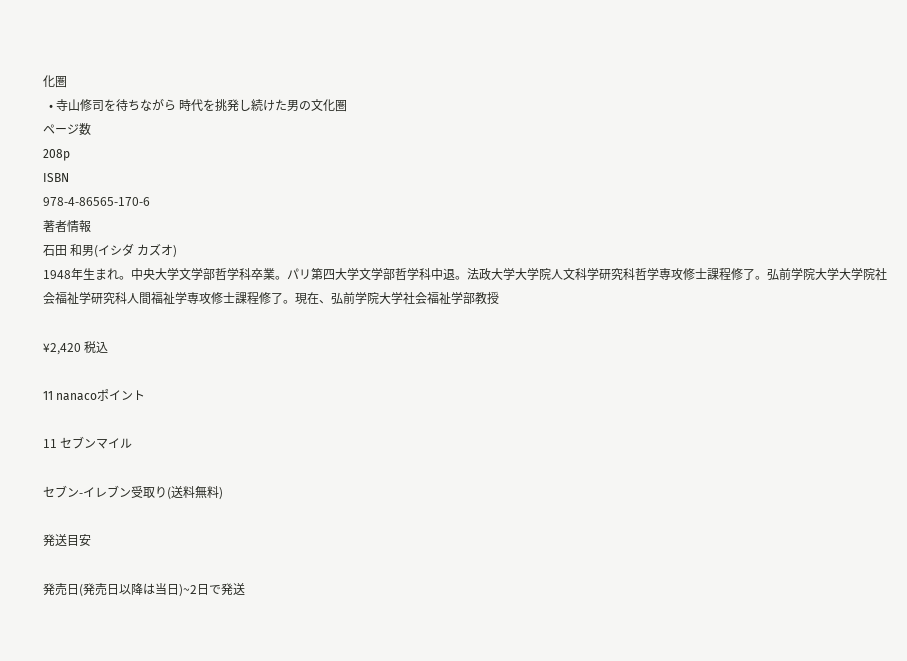化圏
  • 寺山修司を待ちながら 時代を挑発し続けた男の文化圏
ページ数
208p
ISBN
978-4-86565-170-6
著者情報
石田 和男(イシダ カズオ)
1948年生まれ。中央大学文学部哲学科卒業。パリ第四大学文学部哲学科中退。法政大学大学院人文科学研究科哲学専攻修士課程修了。弘前学院大学大学院社会福祉学研究科人間福祉学専攻修士課程修了。現在、弘前学院大学社会福祉学部教授

¥2,420 税込

11 nanacoポイント

11 セブンマイル

セブン-イレブン受取り(送料無料)

発送目安

発売日(発売日以降は当日)~2日で発送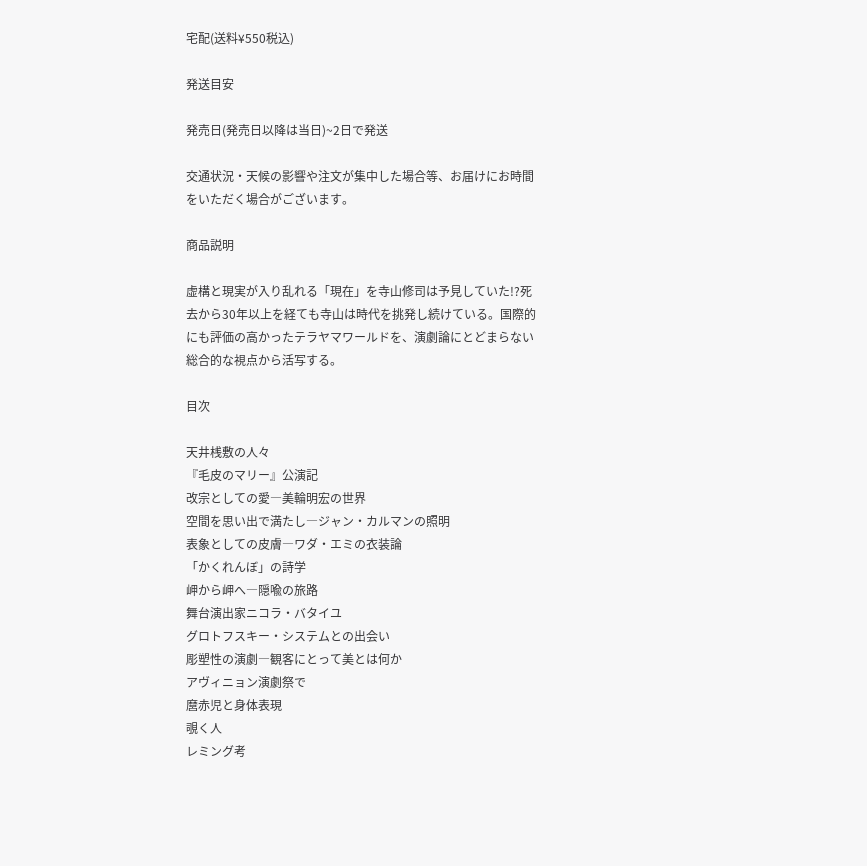宅配(送料¥550税込)

発送目安

発売日(発売日以降は当日)~2日で発送

交通状況・天候の影響や注文が集中した場合等、お届けにお時間をいただく場合がございます。

商品説明

虚構と現実が入り乱れる「現在」を寺山修司は予見していた!?死去から30年以上を経ても寺山は時代を挑発し続けている。国際的にも評価の高かったテラヤマワールドを、演劇論にとどまらない総合的な視点から活写する。

目次

天井桟敷の人々
『毛皮のマリー』公演記
改宗としての愛―美輪明宏の世界
空間を思い出で満たし―ジャン・カルマンの照明
表象としての皮膚―ワダ・エミの衣装論
「かくれんぼ」の詩学
岬から岬へ―隠喩の旅路
舞台演出家ニコラ・バタイユ
グロトフスキー・システムとの出会い
彫塑性の演劇―観客にとって美とは何か
アヴィニョン演劇祭で
麿赤児と身体表現
覗く人
レミング考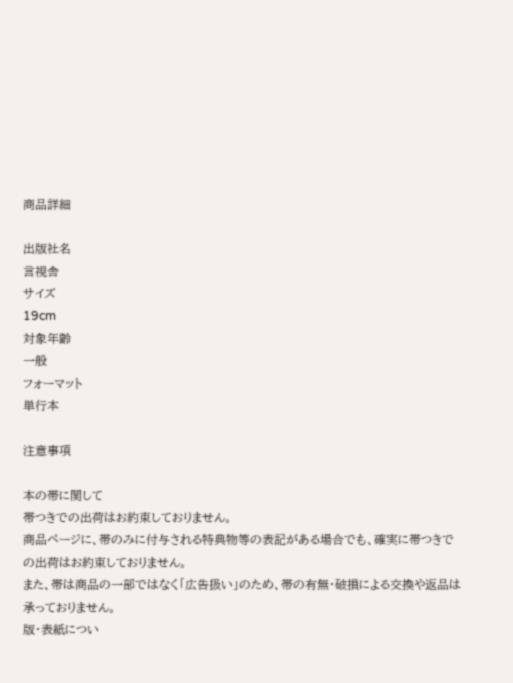商品詳細

出版社名
言視舎
サイズ
19cm
対象年齢
一般
フォーマット
単行本

注意事項

本の帯に関して
帯つきでの出荷はお約束しておりません。
商品ページに、帯のみに付与される特典物等の表記がある場合でも、確実に帯つきでの出荷はお約束しておりません。
また、帯は商品の一部ではなく「広告扱い」のため、帯の有無・破損による交換や返品は承っておりません。
版・表紙につい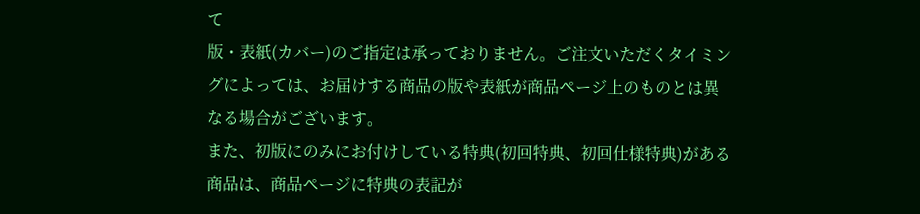て
版・表紙(カバー)のご指定は承っておりません。ご注文いただくタイミングによっては、お届けする商品の版や表紙が商品ページ上のものとは異なる場合がございます。
また、初版にのみにお付けしている特典(初回特典、初回仕様特典)がある商品は、商品ページに特典の表記が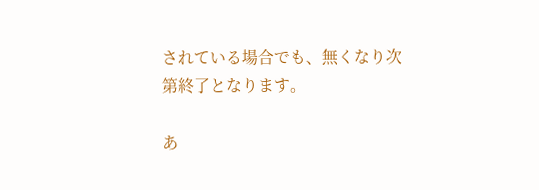されている場合でも、無くなり次第終了となります。

あ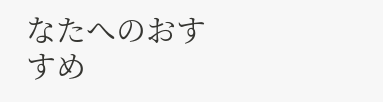なたへのおすすめ